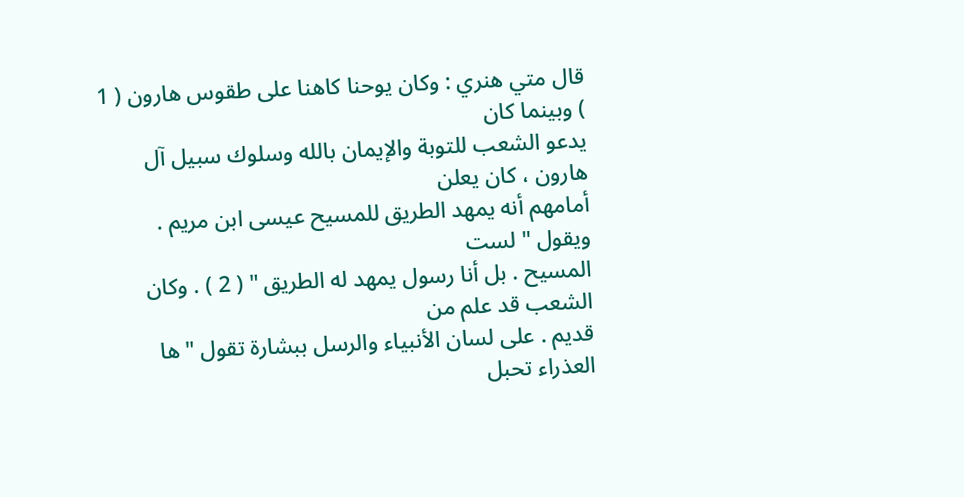قال متي هنري : وكان يوحنا كاهنا على طقوس هارون ( 1 ) وبينما كان
يدعو الشعب للتوبة والإيمان بالله وسلوك سبيل آل هارون ، كان يعلن
أمامهم أنه يمهد الطريق للمسيح عيسى ابن مريم . ويقول " لست
المسيح . بل أنا رسول يمهد له الطريق " ( 2 ) . وكان الشعب قد علم من
قديم . على لسان الأنبياء والرسل ببشارة تقول " ها العذراء تحبل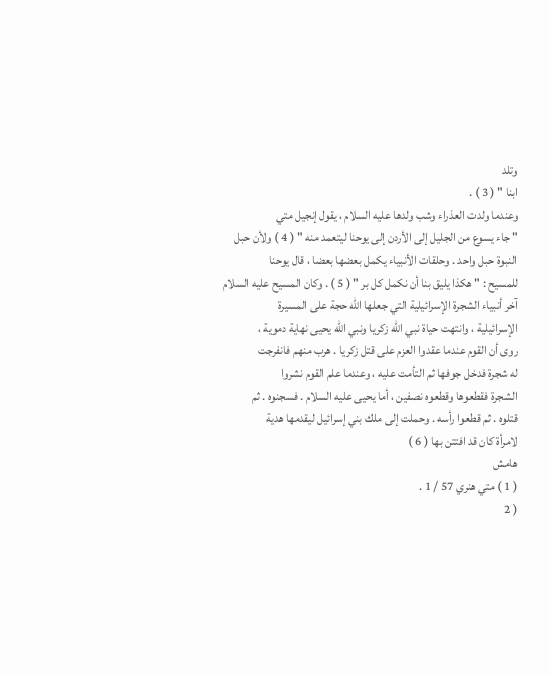وتلد
ابنا " ( 3 ) .
وعندما ولدت العذراء وشب ولدها عليه السلام ، يقول إنجيل متي
" جاء يسوع من الجليل إلى الأردن إلى يوحنا ليتعمد منه " ( 4 ) ولأن حبل
النبوة حبل واحد . وحلقات الأنبياء يكمل بعضها بعضا ، قال يوحنا
للمسيح : " هكذا يليق بنا أن نكمل كل بر " ( 5 ) . وكان المسيح عليه السلام
آخر أنبياء الشجرة الإسرائيلية التي جعلها الله حجة على المسيرة
الإسرائيلية ، وانتهت حياة نبي الله زكريا ونبي الله يحيى نهاية دموية ،
روى أن القوم عندما عقدوا العزم على قتل زكريا . هرب منهم فانفرجت
له شجرة فدخل جوفها ثم التأمت عليه ، وعندما علم القوم نشروا
الشجرة فقطعوها وقطعوه نصفين ، أما يحيى عليه السلام . فسجنوه . ثم
قتلوه . ثم قطعوا رأسه . وحملت إلى ملك بني إسرائيل ليقدمها هدية
لامرأة كان قد افتتن بها ( 6 )
هامش
( 1 ) متي هنري 57 / 1 .
( 2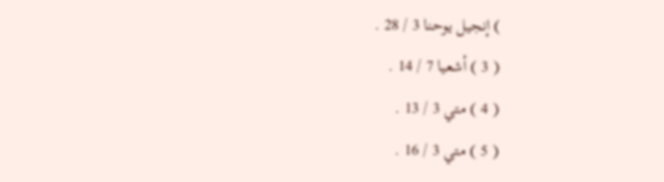) إنجيل يوحنا 3 / 28 .
( 3 ) أشعيا 7 / 14 .
( 4 ) متي 3 / 13 .
( 5 ) متي 3 / 16 .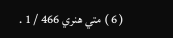( 6 ) متي هنري 466 / 1 .